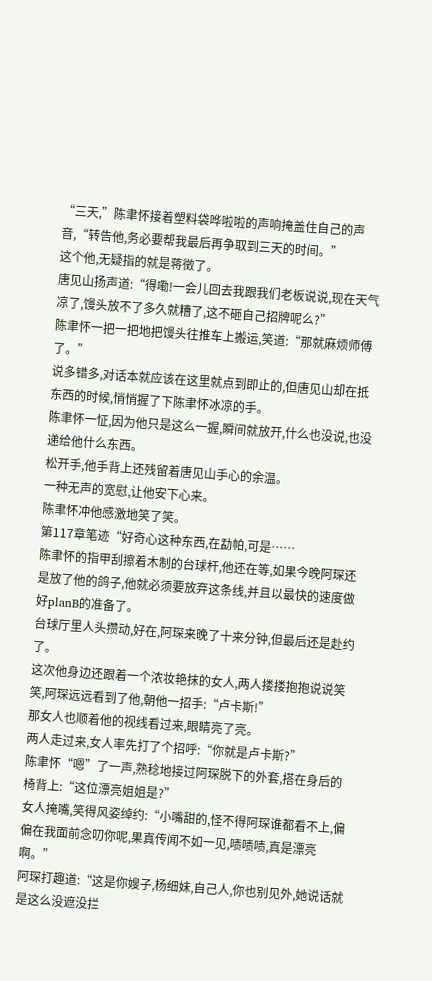“三天,”陈聿怀接着塑料袋哗啦啦的声响掩盖住自己的声音,“转告他,务必要帮我最后再争取到三天的时间。”
这个他,无疑指的就是蒋徵了。
唐见山扬声道:“得嘞!一会儿回去我跟我们老板说说,现在天气凉了,馒头放不了多久就糟了,这不砸自己招牌呢么?”
陈聿怀一把一把地把馒头往推车上搬运,笑道:“那就麻烦师傅了。”
说多错多,对话本就应该在这里就点到即止的,但唐见山却在抵东西的时候,悄悄握了下陈聿怀冰凉的手。
陈聿怀一怔,因为他只是这么一握,瞬间就放开,什么也没说,也没递给他什么东西。
松开手,他手背上还残留着唐见山手心的余温。
一种无声的宽慰,让他安下心来。
陈聿怀冲他感激地笑了笑。
第117章笔迹“好奇心这种东西,在勐帕,可是……
陈聿怀的指甲刮擦着木制的台球杆,他还在等,如果今晚阿琛还是放了他的鸽子,他就必须要放弃这条线,并且以最快的速度做好planB的准备了。
台球厅里人头攒动,好在,阿琛来晚了十来分钟,但最后还是赴约了。
这次他身边还跟着一个浓妆艳抹的女人,两人搂搂抱抱说说笑笑,阿琛远远看到了他,朝他一招手:“卢卡斯!”
那女人也顺着他的视线看过来,眼睛亮了亮。
两人走过来,女人率先打了个招呼:“你就是卢卡斯?”
陈聿怀“嗯”了一声,熟稔地接过阿琛脱下的外套,搭在身后的椅背上:“这位漂亮姐姐是?”
女人掩嘴,笑得风姿绰约:“小嘴甜的,怪不得阿琛谁都看不上,偏偏在我面前念叨你呢,果真传闻不如一见,啧啧啧,真是漂亮啊。”
阿琛打趣道:“这是你嫂子,杨细妹,自己人,你也别见外,她说话就是这么没遮没拦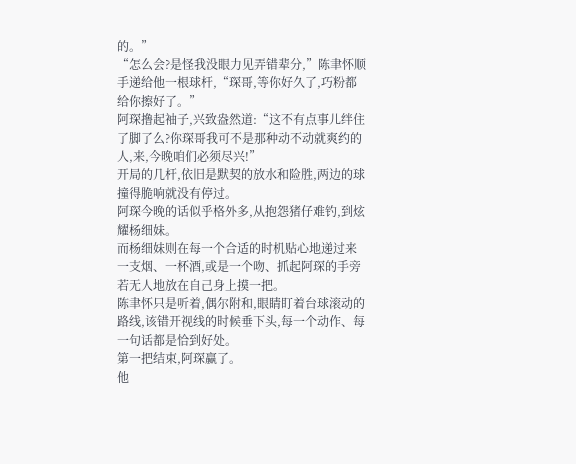的。”
“怎么会?是怪我没眼力见弄错辈分,”陈聿怀顺手递给他一根球杆,“琛哥,等你好久了,巧粉都给你擦好了。”
阿琛撸起袖子,兴致盎然道:“这不有点事儿绊住了脚了么?你琛哥我可不是那种动不动就爽约的人,来,今晚咱们必须尽兴!”
开局的几杆,依旧是默契的放水和险胜,两边的球撞得脆响就没有停过。
阿琛今晚的话似乎格外多,从抱怨猪仔难钓,到炫耀杨细妹。
而杨细妹则在每一个合适的时机贴心地递过来一支烟、一杯酒,或是一个吻、抓起阿琛的手旁若无人地放在自己身上摸一把。
陈聿怀只是听着,偶尔附和,眼睛盯着台球滚动的路线,该错开视线的时候垂下头,每一个动作、每一句话都是恰到好处。
第一把结束,阿琛赢了。
他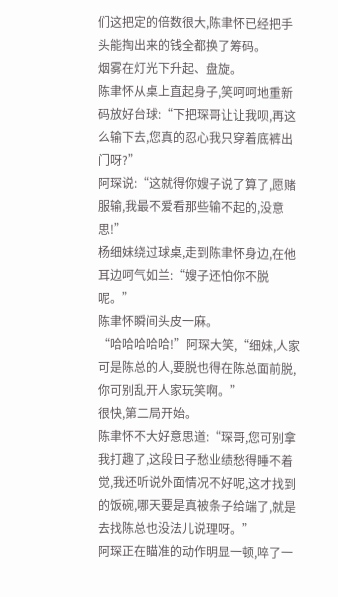们这把定的倍数很大,陈聿怀已经把手头能掏出来的钱全都换了筹码。
烟雾在灯光下升起、盘旋。
陈聿怀从桌上直起身子,笑呵呵地重新码放好台球:“下把琛哥让让我呗,再这么输下去,您真的忍心我只穿着底裤出门呀?”
阿琛说:“这就得你嫂子说了算了,愿赌服输,我最不爱看那些输不起的,没意思!”
杨细妹绕过球桌,走到陈聿怀身边,在他耳边呵气如兰:“嫂子还怕你不脱呢。”
陈聿怀瞬间头皮一麻。
“哈哈哈哈哈!”阿琛大笑,“细妹,人家可是陈总的人,要脱也得在陈总面前脱,你可别乱开人家玩笑啊。”
很快,第二局开始。
陈聿怀不大好意思道:“琛哥,您可别拿我打趣了,这段日子愁业绩愁得睡不着觉,我还听说外面情况不好呢,这才找到的饭碗,哪天要是真被条子给端了,就是去找陈总也没法儿说理呀。”
阿琛正在瞄准的动作明显一顿,啐了一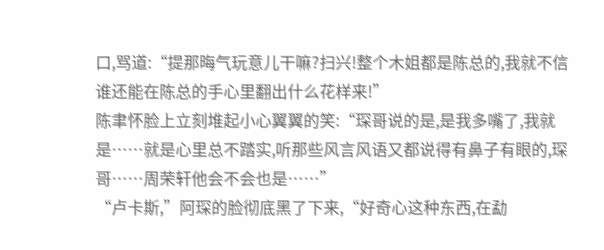口,骂道:“提那晦气玩意儿干嘛?扫兴!整个木姐都是陈总的,我就不信谁还能在陈总的手心里翻出什么花样来!”
陈聿怀脸上立刻堆起小心翼翼的笑:“琛哥说的是,是我多嘴了,我就是……就是心里总不踏实,听那些风言风语又都说得有鼻子有眼的,琛哥……周荣轩他会不会也是……”
“卢卡斯,”阿琛的脸彻底黑了下来,“好奇心这种东西,在勐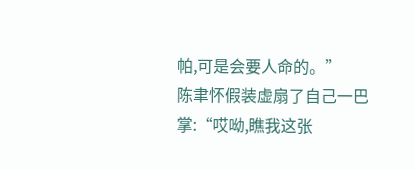帕,可是会要人命的。”
陈聿怀假装虚扇了自己一巴掌:“哎呦,瞧我这张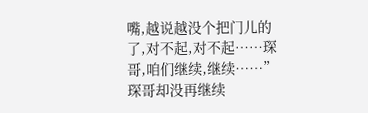嘴,越说越没个把门儿的了,对不起,对不起……琛哥,咱们继续,继续……”
琛哥却没再继续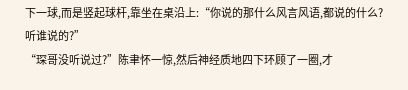下一球,而是竖起球杆,靠坐在桌沿上:“你说的那什么风言风语,都说的什么?听谁说的?”
“琛哥没听说过?”陈聿怀一惊,然后神经质地四下环顾了一圈,才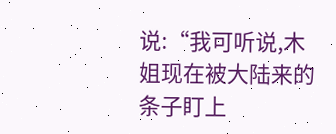说:“我可听说,木姐现在被大陆来的条子盯上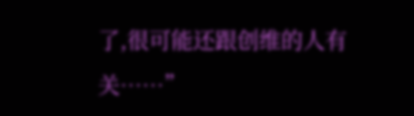了,很可能还跟创维的人有关……”